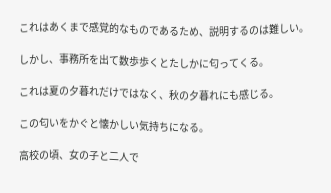これはあくまで感覚的なものであるため、説明するのは難しい。

しかし、事務所を出て数歩歩くとたしかに匂ってくる。

これは夏の夕暮れだけではなく、秋の夕暮れにも感じる。

この匂いをかぐと懐かしい気持ちになる。

高校の頃、女の子と二人で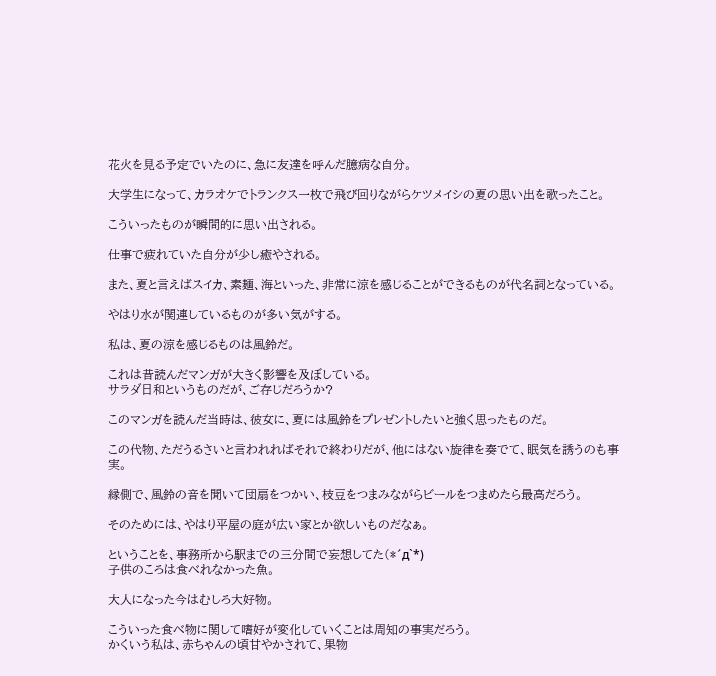花火を見る予定でいたのに、急に友達を呼んだ臆病な自分。

大学生になって、カラオケでトランクス一枚で飛び回りながらケツメイシの夏の思い出を歌ったこと。

こういったものが瞬間的に思い出される。

仕事で疲れていた自分が少し癒やされる。

また、夏と言えばスイカ、素麺、海といった、非常に涼を感じることができるものが代名詞となっている。

やはり水が関連しているものが多い気がする。

私は、夏の涼を感じるものは風鈴だ。

これは昔読んだマンガが大きく影響を及ぼしている。
サラダ日和というものだが、ご存じだろうか?

このマンガを読んだ当時は、彼女に、夏には風鈴をプレゼントしたいと強く思ったものだ。

この代物、ただうるさいと言われればそれで終わりだが、他にはない旋律を奏でて、眠気を誘うのも事実。

縁側で、風鈴の音を聞いて団扇をつかい、枝豆をつまみながらビールをつまめたら最高だろう。

そのためには、やはり平屋の庭が広い家とか欲しいものだなぁ。

ということを、事務所から駅までの三分間で妄想してた(*´д`*)
子供のころは食べれなかった魚。

大人になった今はむしろ大好物。

こういった食べ物に関して嗜好が変化していくことは周知の事実だろう。
かくいう私は、赤ちゃんの頃甘やかされて、果物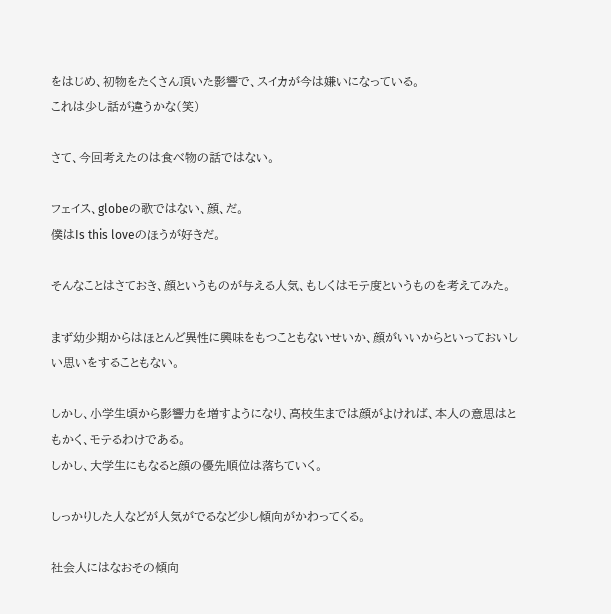をはじめ、初物をたくさん頂いた影響で、スイカが今は嫌いになっている。
これは少し話が違うかな(笑)

さて、今回考えたのは食べ物の話ではない。

フェイス、globeの歌ではない、顔、だ。
僕はIs this loveのほうが好きだ。

そんなことはさておき、顔というものが与える人気、もしくはモテ度というものを考えてみた。

まず幼少期からはほとんど異性に興味をもつこともないせいか、顔がいいからといっておいしい思いをすることもない。

しかし、小学生頃から影響力を増すようになり、高校生までは顔がよければ、本人の意思はともかく、モテるわけである。
しかし、大学生にもなると顔の優先順位は落ちていく。

しっかりした人などが人気がでるなど少し傾向がかわってくる。

社会人にはなおその傾向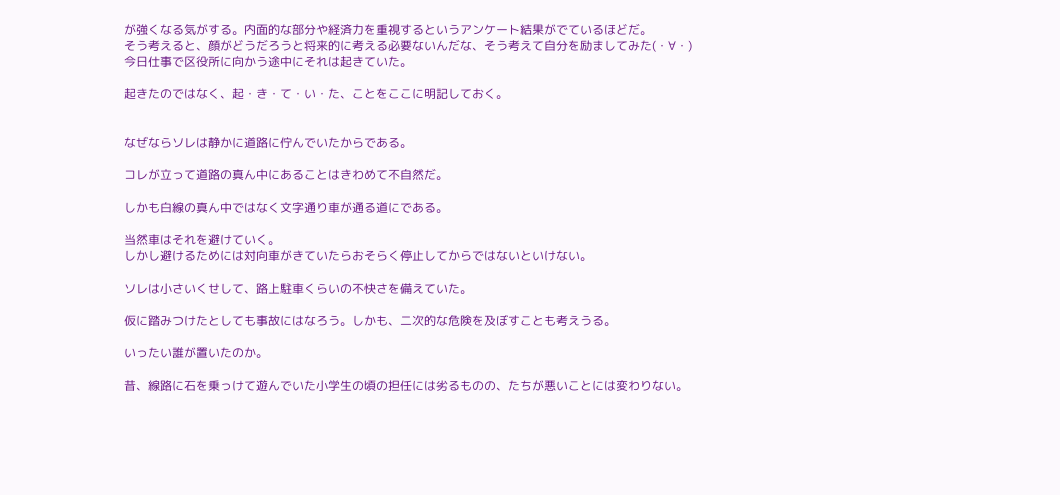が強くなる気がする。内面的な部分や経済力を重視するというアンケート結果がでているほどだ。
そう考えると、顔がどうだろうと将来的に考える必要ないんだな、そう考えて自分を励ましてみた(・∀・)
今日仕事で区役所に向かう途中にそれは起きていた。

起きたのではなく、起・き・て・い・た、ことをここに明記しておく。


なぜならソレは静かに道路に佇んでいたからである。

コレが立って道路の真ん中にあることはきわめて不自然だ。

しかも白線の真ん中ではなく文字通り車が通る道にである。

当然車はそれを避けていく。
しかし避けるためには対向車がきていたらおそらく停止してからではないといけない。

ソレは小さいくせして、路上駐車くらいの不快さを備えていた。

仮に踏みつけたとしても事故にはなろう。しかも、二次的な危険を及ぼすことも考えうる。

いったい誰が置いたのか。

昔、線路に石を乗っけて遊んでいた小学生の頃の担任には劣るものの、たちが悪いことには変わりない。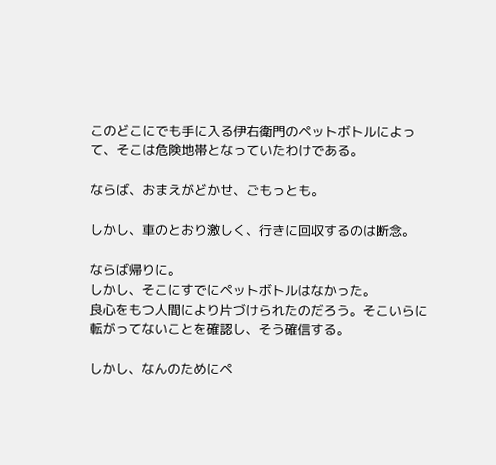このどこにでも手に入る伊右衛門のペットボトルによって、そこは危険地帯となっていたわけである。

ならば、おまえがどかせ、ごもっとも。

しかし、車のとおり激しく、行きに回収するのは断念。

ならば帰りに。
しかし、そこにすでにペットボトルはなかった。
良心をもつ人間により片づけられたのだろう。そこいらに転がってないことを確認し、そう確信する。

しかし、なんのためにペ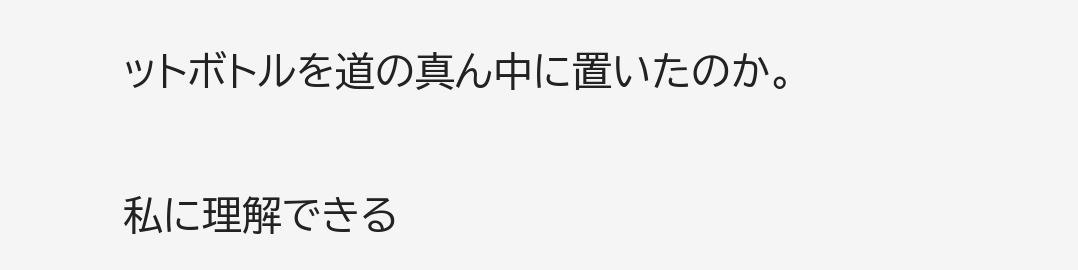ットボトルを道の真ん中に置いたのか。

私に理解できる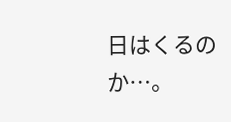日はくるのか…。